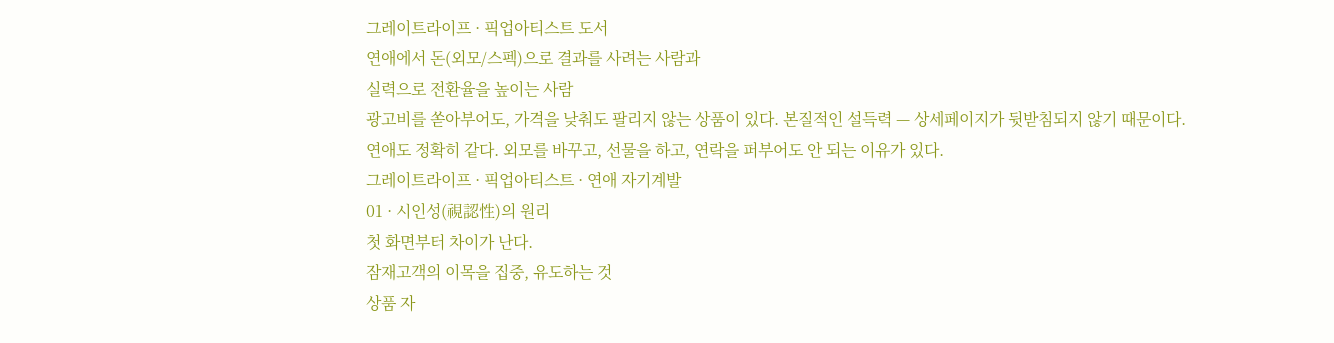그레이트라이프 · 픽업아티스트 도서
연애에서 돈(외모/스펙)으로 결과를 사려는 사람과
실력으로 전환율을 높이는 사람
광고비를 쏟아부어도, 가격을 낮춰도 팔리지 않는 상품이 있다. 본질적인 설득력 — 상세페이지가 뒷받침되지 않기 때문이다. 연애도 정확히 같다. 외모를 바꾸고, 선물을 하고, 연락을 퍼부어도 안 되는 이유가 있다.
그레이트라이프 · 픽업아티스트 · 연애 자기계발
01 · 시인성(視認性)의 원리
첫 화면부터 차이가 난다.
잠재고객의 이목을 집중, 유도하는 것
상품 자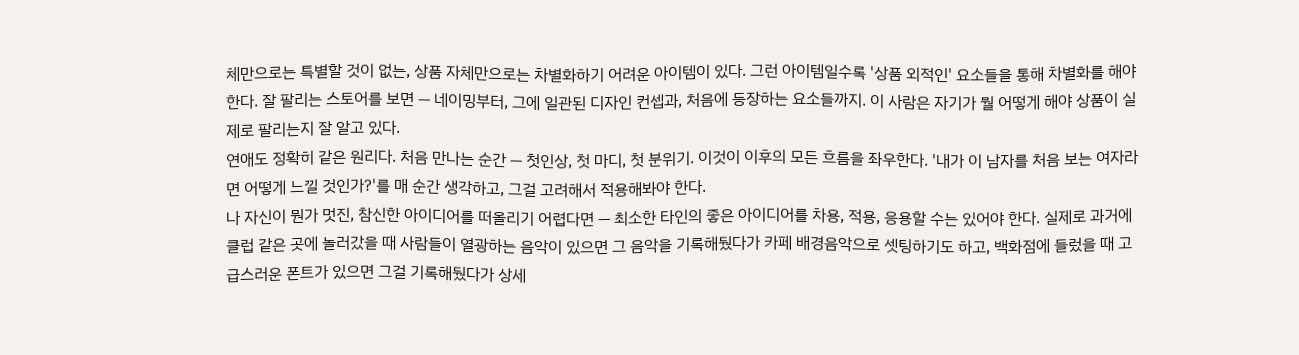체만으로는 특별할 것이 없는, 상품 자체만으로는 차별화하기 어려운 아이템이 있다. 그런 아이템일수록 '상품 외적인' 요소들을 통해 차별화를 해야 한다. 잘 팔리는 스토어를 보면 — 네이밍부터, 그에 일관된 디자인 컨셉과, 처음에 등장하는 요소들까지. 이 사람은 자기가 뭘 어떻게 해야 상품이 실제로 팔리는지 잘 알고 있다.
연애도 정확히 같은 원리다. 처음 만나는 순간 — 첫인상, 첫 마디, 첫 분위기. 이것이 이후의 모든 흐름을 좌우한다. '내가 이 남자를 처음 보는 여자라면 어떻게 느낄 것인가?'를 매 순간 생각하고, 그걸 고려해서 적용해봐야 한다.
나 자신이 뭔가 멋진, 참신한 아이디어를 떠올리기 어렵다면 — 최소한 타인의 좋은 아이디어를 차용, 적용, 응용할 수는 있어야 한다. 실제로 과거에 클럽 같은 곳에 놀러갔을 때 사람들이 열광하는 음악이 있으면 그 음악을 기록해뒀다가 카페 배경음악으로 셋팅하기도 하고, 백화점에 들렀을 때 고급스러운 폰트가 있으면 그걸 기록해뒀다가 상세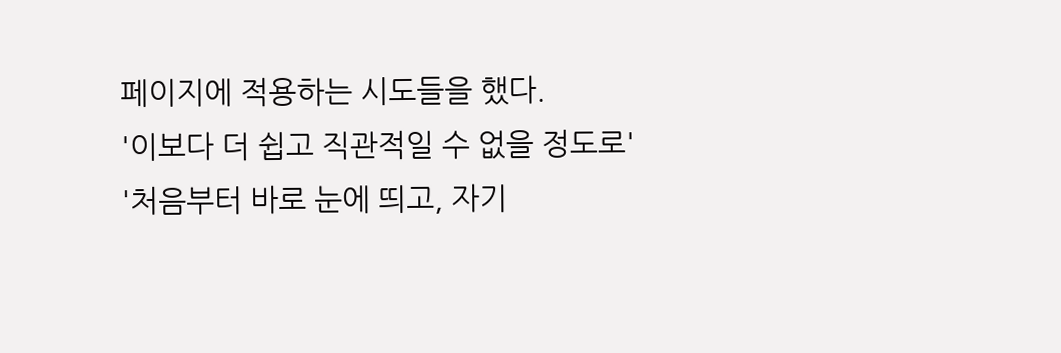페이지에 적용하는 시도들을 했다.
'이보다 더 쉽고 직관적일 수 없을 정도로'
'처음부터 바로 눈에 띄고, 자기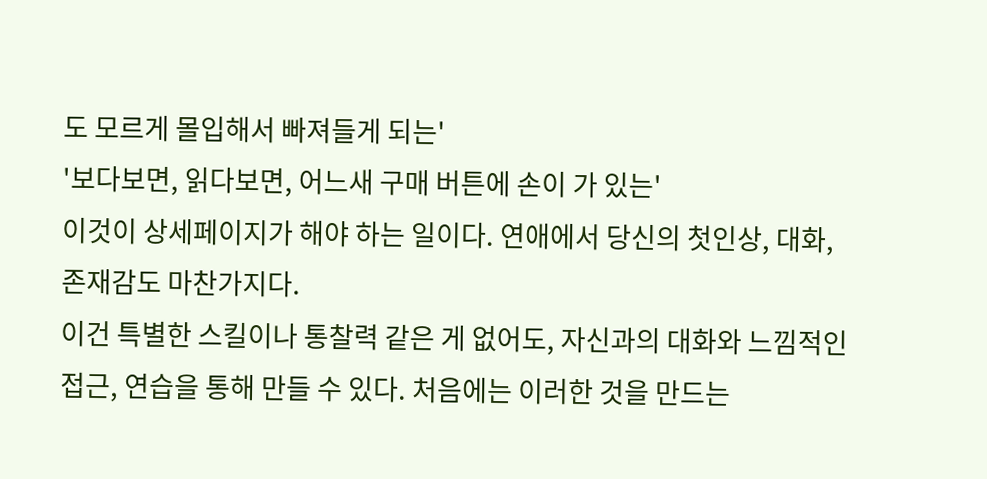도 모르게 몰입해서 빠져들게 되는'
'보다보면, 읽다보면, 어느새 구매 버튼에 손이 가 있는'
이것이 상세페이지가 해야 하는 일이다. 연애에서 당신의 첫인상, 대화, 존재감도 마찬가지다.
이건 특별한 스킬이나 통찰력 같은 게 없어도, 자신과의 대화와 느낌적인 접근, 연습을 통해 만들 수 있다. 처음에는 이러한 것을 만드는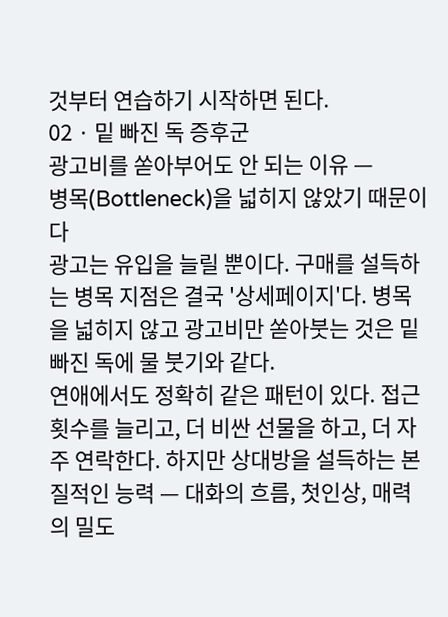것부터 연습하기 시작하면 된다.
02 · 밑 빠진 독 증후군
광고비를 쏟아부어도 안 되는 이유 —
병목(Bottleneck)을 넓히지 않았기 때문이다
광고는 유입을 늘릴 뿐이다. 구매를 설득하는 병목 지점은 결국 '상세페이지'다. 병목을 넓히지 않고 광고비만 쏟아붓는 것은 밑 빠진 독에 물 붓기와 같다.
연애에서도 정확히 같은 패턴이 있다. 접근 횟수를 늘리고, 더 비싼 선물을 하고, 더 자주 연락한다. 하지만 상대방을 설득하는 본질적인 능력 — 대화의 흐름, 첫인상, 매력의 밀도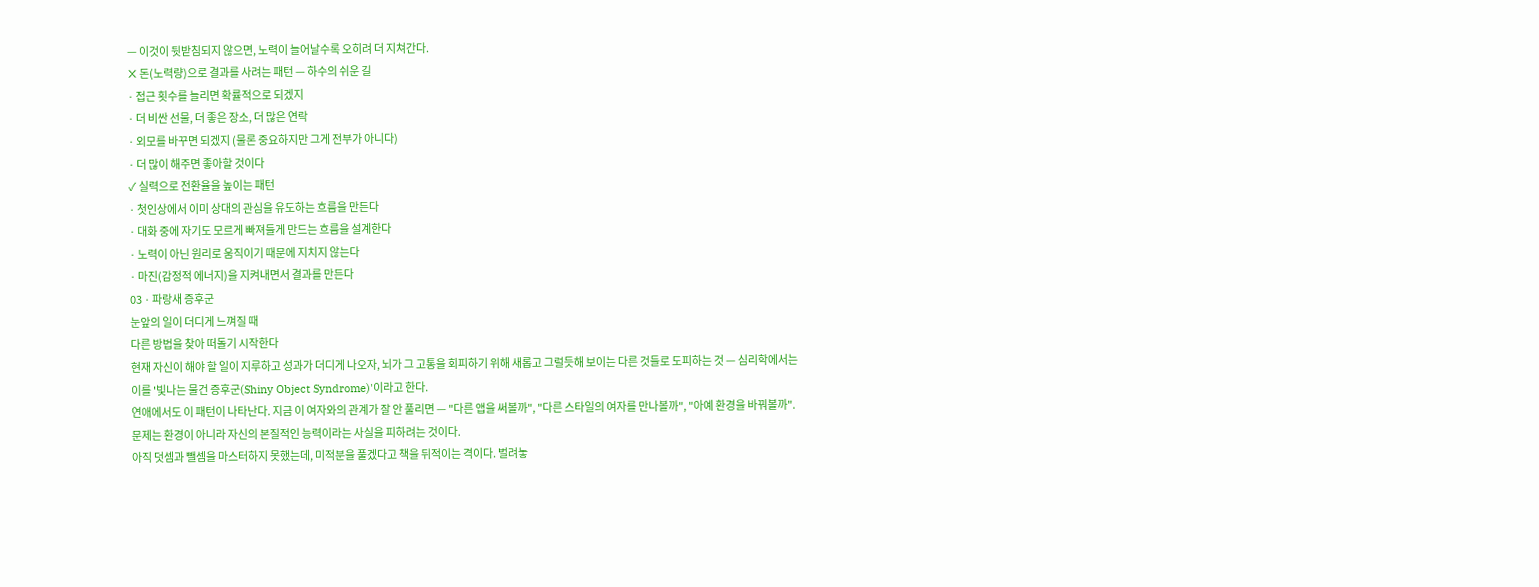— 이것이 뒷받침되지 않으면, 노력이 늘어날수록 오히려 더 지쳐간다.
❌ 돈(노력량)으로 결과를 사려는 패턴 — 하수의 쉬운 길
· 접근 횟수를 늘리면 확률적으로 되겠지
· 더 비싼 선물, 더 좋은 장소, 더 많은 연락
· 외모를 바꾸면 되겠지 (물론 중요하지만 그게 전부가 아니다)
· 더 많이 해주면 좋아할 것이다
✓ 실력으로 전환율을 높이는 패턴
· 첫인상에서 이미 상대의 관심을 유도하는 흐름을 만든다
· 대화 중에 자기도 모르게 빠져들게 만드는 흐름을 설계한다
· 노력이 아닌 원리로 움직이기 때문에 지치지 않는다
· 마진(감정적 에너지)을 지켜내면서 결과를 만든다
03 · 파랑새 증후군
눈앞의 일이 더디게 느껴질 때
다른 방법을 찾아 떠돌기 시작한다
현재 자신이 해야 할 일이 지루하고 성과가 더디게 나오자, 뇌가 그 고통을 회피하기 위해 새롭고 그럴듯해 보이는 다른 것들로 도피하는 것 — 심리학에서는 이를 '빛나는 물건 증후군(Shiny Object Syndrome)'이라고 한다.
연애에서도 이 패턴이 나타난다. 지금 이 여자와의 관계가 잘 안 풀리면 — "다른 앱을 써볼까", "다른 스타일의 여자를 만나볼까", "아예 환경을 바꿔볼까". 문제는 환경이 아니라 자신의 본질적인 능력이라는 사실을 피하려는 것이다.
아직 덧셈과 뺄셈을 마스터하지 못했는데, 미적분을 풀겠다고 책을 뒤적이는 격이다. 벌려놓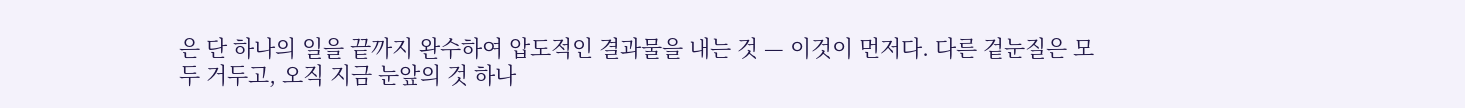은 단 하나의 일을 끝까지 완수하여 압도적인 결과물을 내는 것 — 이것이 먼저다. 다른 겉눈질은 모두 거두고, 오직 지금 눈앞의 것 하나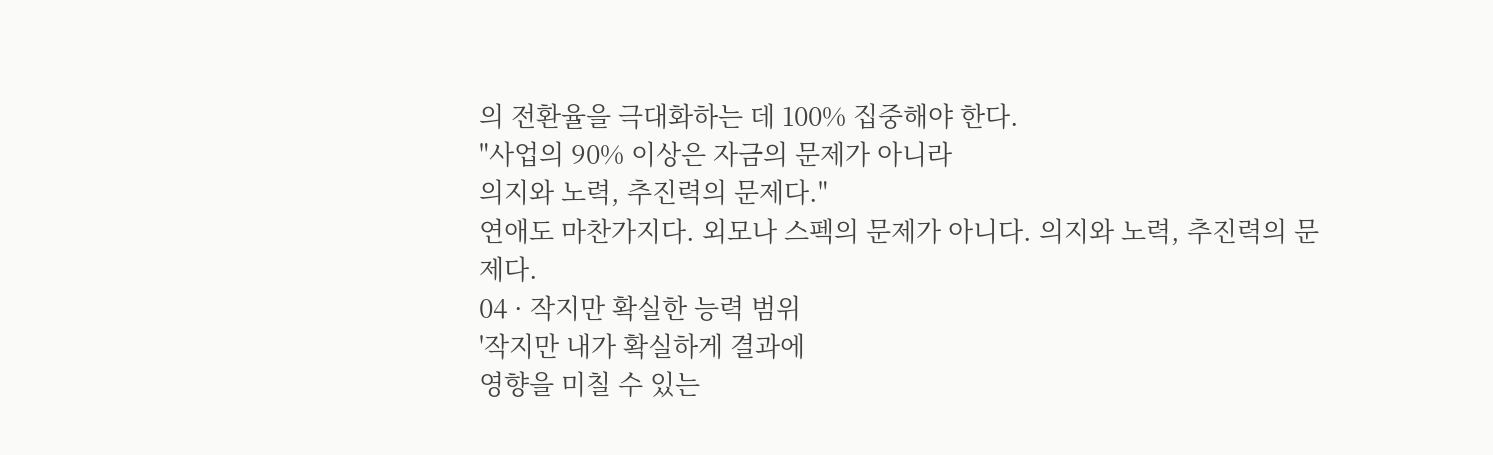의 전환율을 극대화하는 데 100% 집중해야 한다.
"사업의 90% 이상은 자금의 문제가 아니라
의지와 노력, 추진력의 문제다."
연애도 마찬가지다. 외모나 스펙의 문제가 아니다. 의지와 노력, 추진력의 문제다.
04 · 작지만 확실한 능력 범위
'작지만 내가 확실하게 결과에
영향을 미칠 수 있는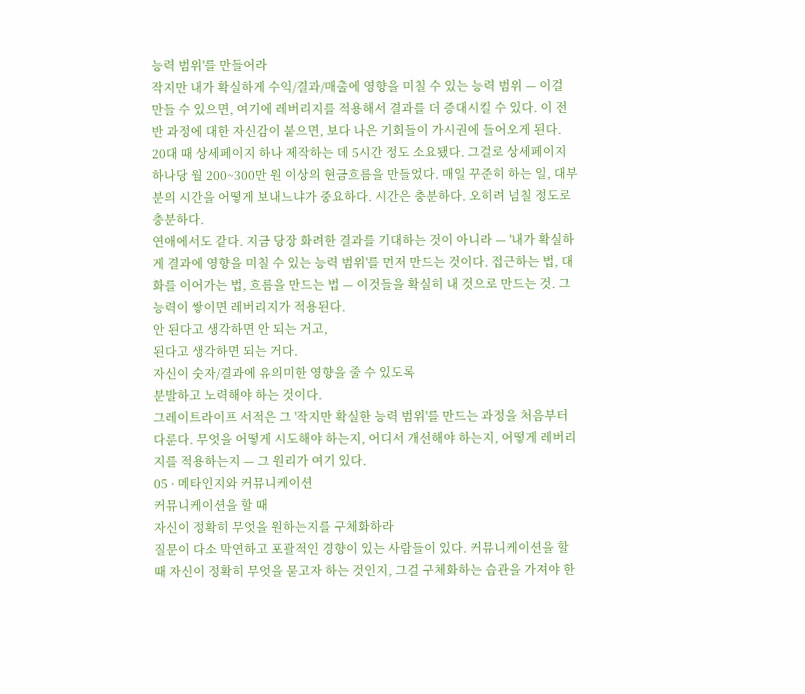능력 범위'를 만들어라
작지만 내가 확실하게 수익/결과/매출에 영향을 미칠 수 있는 능력 범위 — 이걸 만들 수 있으면, 여기에 레버리지를 적용해서 결과를 더 증대시킬 수 있다. 이 전반 과정에 대한 자신감이 붙으면, 보다 나은 기회들이 가시권에 들어오게 된다.
20대 때 상세페이지 하나 제작하는 데 5시간 정도 소요됐다. 그걸로 상세페이지 하나당 월 200~300만 원 이상의 현금흐름을 만들었다. 매일 꾸준히 하는 일, 대부분의 시간을 어떻게 보내느냐가 중요하다. 시간은 충분하다. 오히려 넘칠 정도로 충분하다.
연애에서도 같다. 지금 당장 화려한 결과를 기대하는 것이 아니라 — '내가 확실하게 결과에 영향을 미칠 수 있는 능력 범위'를 먼저 만드는 것이다. 접근하는 법, 대화를 이어가는 법, 흐름을 만드는 법 — 이것들을 확실히 내 것으로 만드는 것. 그 능력이 쌓이면 레버리지가 적용된다.
안 된다고 생각하면 안 되는 거고,
된다고 생각하면 되는 거다.
자신이 숫자/결과에 유의미한 영향을 줄 수 있도록
분발하고 노력해야 하는 것이다.
그레이트라이프 서적은 그 '작지만 확실한 능력 범위'를 만드는 과정을 처음부터 다룬다. 무엇을 어떻게 시도해야 하는지, 어디서 개선해야 하는지, 어떻게 레버리지를 적용하는지 — 그 원리가 여기 있다.
05 · 메타인지와 커뮤니케이션
커뮤니케이션을 할 때
자신이 정확히 무엇을 원하는지를 구체화하라
질문이 다소 막연하고 포괄적인 경향이 있는 사람들이 있다. 커뮤니케이션을 할 때 자신이 정확히 무엇을 묻고자 하는 것인지, 그걸 구체화하는 습관을 가져야 한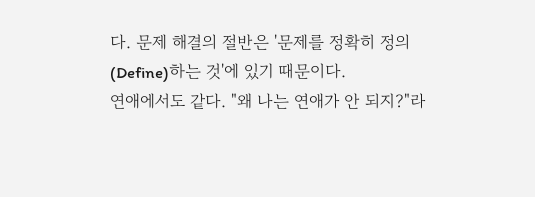다. 문제 해결의 절반은 '문제를 정확히 정의(Define)하는 것'에 있기 때문이다.
연애에서도 같다. "왜 나는 연애가 안 되지?"라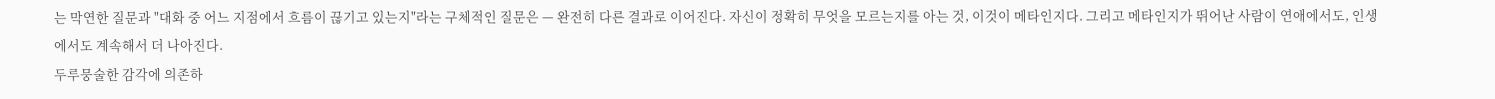는 막연한 질문과 "대화 중 어느 지점에서 흐름이 끊기고 있는지"라는 구체적인 질문은 — 완전히 다른 결과로 이어진다. 자신이 정확히 무엇을 모르는지를 아는 것, 이것이 메타인지다. 그리고 메타인지가 뛰어난 사람이 연애에서도, 인생에서도 계속해서 더 나아진다.
두루뭉술한 감각에 의존하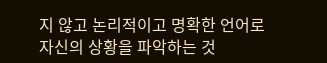지 않고 논리적이고 명확한 언어로 자신의 상황을 파악하는 것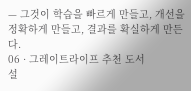— 그것이 학습을 빠르게 만들고, 개선을 정확하게 만들고, 결과를 확실하게 만든다.
06 · 그레이트라이프 추천 도서
설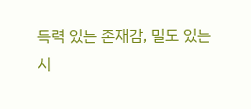득력 있는 존재감, 밀도 있는 시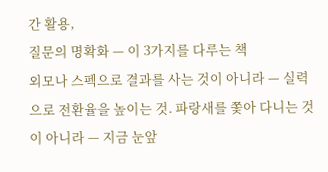간 활용,
질문의 명확화 — 이 3가지를 다루는 책
외모나 스펙으로 결과를 사는 것이 아니라 — 실력으로 전환율을 높이는 것. 파랑새를 쫓아 다니는 것이 아니라 — 지금 눈앞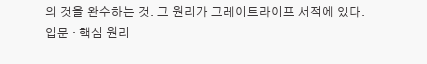의 것을 완수하는 것. 그 원리가 그레이트라이프 서적에 있다.
입문 · 핵심 원리